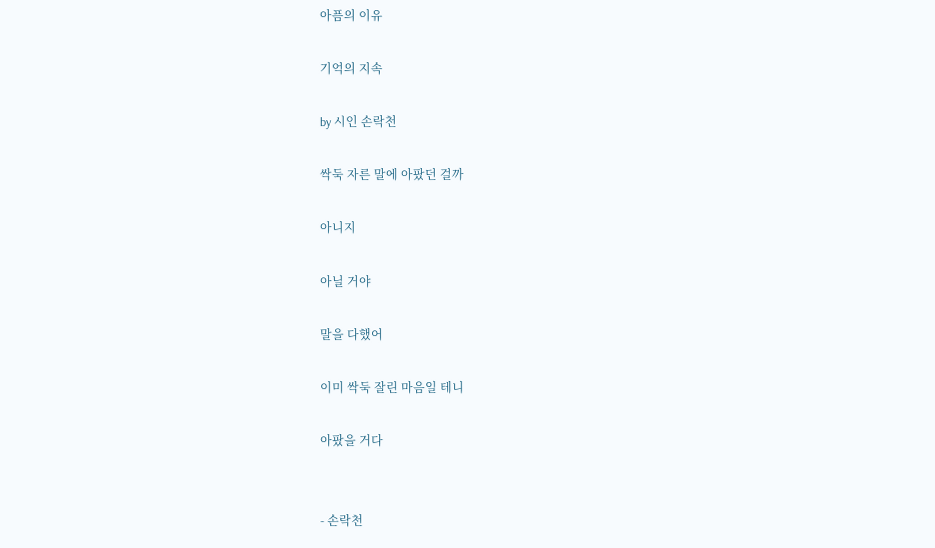아픔의 이유

기억의 지속

by 시인 손락천

싹둑 자른 말에 아팠던 걸까

아니지

아닐 거야

말을 다했어

이미 싹둑 잘린 마음일 테니

아팠을 거다


- 손락천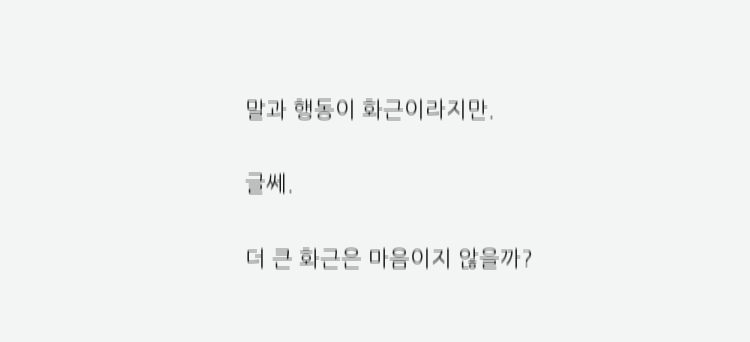말과 행동이 화근이라지만.

글쎄.

더 큰 화근은 마음이지 않을까?